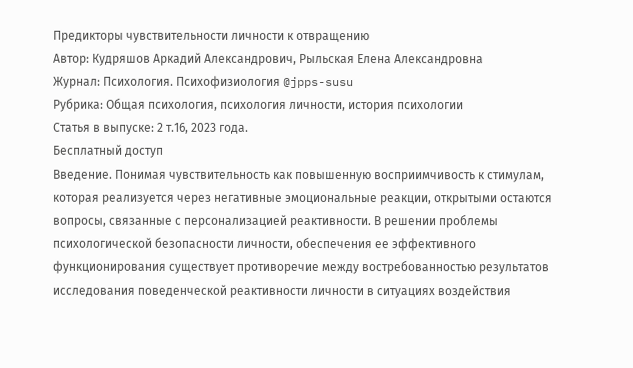Предикторы чувствительности личности к отвращению
Автор: Кудряшов Аркадий Александрович, Рыльская Елена Александровна
Журнал: Психология. Психофизиология @jpps-susu
Рубрика: Общая психология, психология личности, история психологии
Статья в выпуске: 2 т.16, 2023 года.
Бесплатный доступ
Введение. Понимая чувствительность как повышенную восприимчивость к стимулам, которая реализуется через негативные эмоциональные реакции, открытыми остаются вопросы, связанные с персонализацией реактивности. В решении проблемы психологической безопасности личности, обеспечения ее эффективного функционирования существует противоречие между востребованностью результатов исследования поведенческой реактивности личности в ситуациях воздействия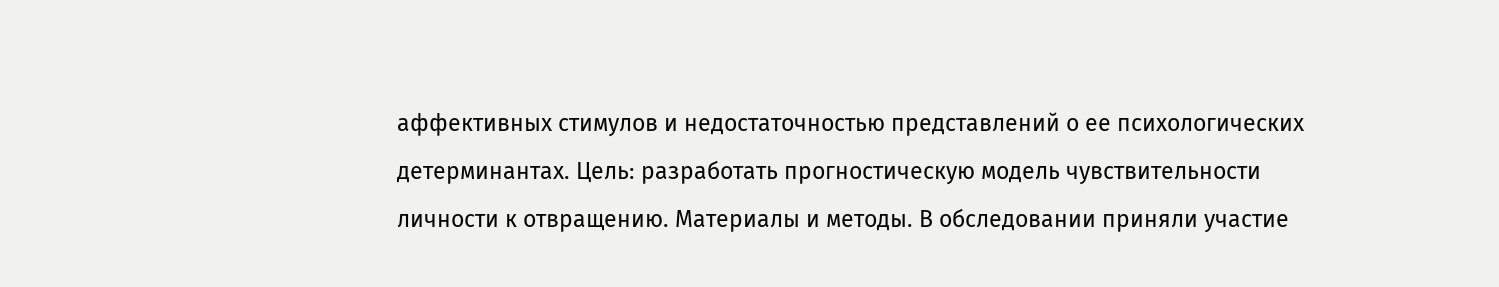аффективных стимулов и недостаточностью представлений о ее психологических детерминантах. Цель: разработать прогностическую модель чувствительности личности к отвращению. Материалы и методы. В обследовании приняли участие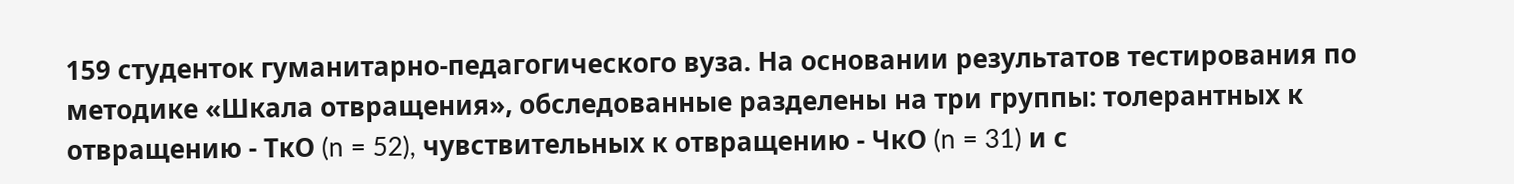159 студенток гуманитарно-педагогического вуза. На основании результатов тестирования по методике «Шкала отвращения», обследованные разделены на три группы: толерантных к отвращению - ТкО (n = 52), чувствительных к отвращению - ЧкО (n = 31) и с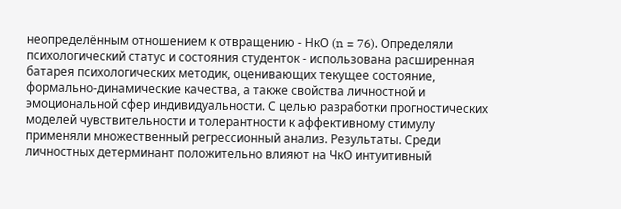неопределённым отношением к отвращению - НкО (n = 76). Определяли психологический статус и состояния студенток - использована расширенная батарея психологических методик, оценивающих текущее состояние, формально-динамические качества, а также свойства личностной и эмоциональной сфер индивидуальности. С целью разработки прогностических моделей чувствительности и толерантности к аффективному стимулу применяли множественный регрессионный анализ. Результаты. Среди личностных детерминант положительно влияют на ЧкО интуитивный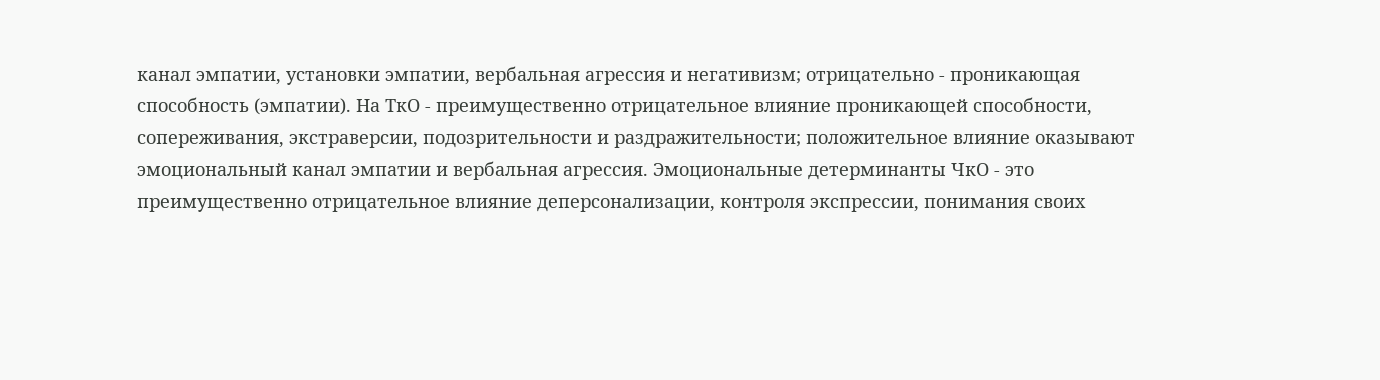канал эмпатии, установки эмпатии, вербальная агрессия и негативизм; отрицательно - проникающая способность (эмпатии). На ТкО - преимущественно отрицательное влияние проникающей способности, сопереживания, экстраверсии, подозрительности и раздражительности; положительное влияние оказывают эмоциональный канал эмпатии и вербальная агрессия. Эмоциональные детерминанты ЧкО - это преимущественно отрицательное влияние деперсонализации, контроля экспрессии, понимания своих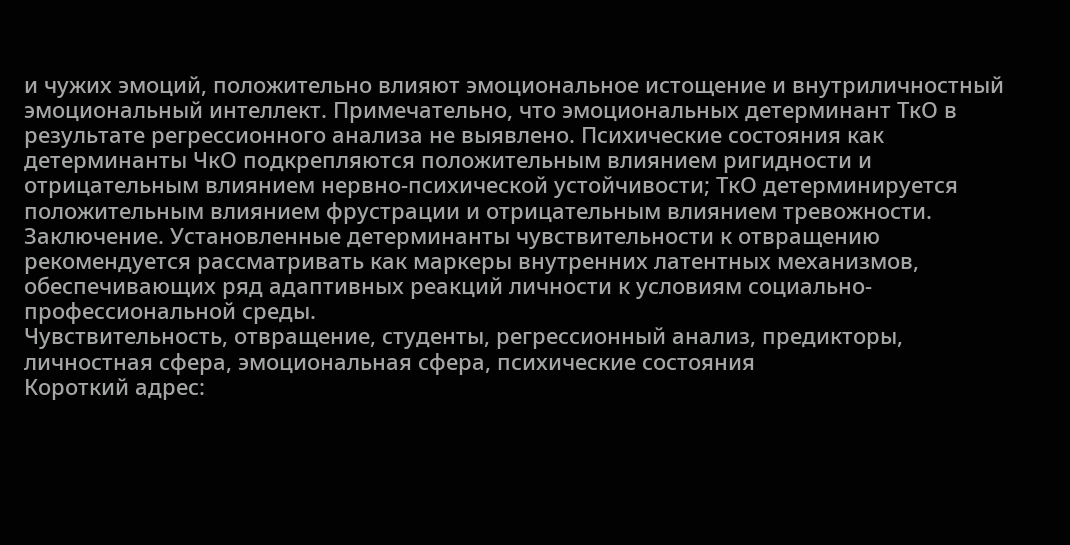и чужих эмоций, положительно влияют эмоциональное истощение и внутриличностный эмоциональный интеллект. Примечательно, что эмоциональных детерминант ТкО в результате регрессионного анализа не выявлено. Психические состояния как детерминанты ЧкО подкрепляются положительным влиянием ригидности и отрицательным влиянием нервно-психической устойчивости; ТкО детерминируется положительным влиянием фрустрации и отрицательным влиянием тревожности. Заключение. Установленные детерминанты чувствительности к отвращению рекомендуется рассматривать как маркеры внутренних латентных механизмов, обеспечивающих ряд адаптивных реакций личности к условиям социально-профессиональной среды.
Чувствительность, отвращение, студенты, регрессионный анализ, предикторы, личностная сфера, эмоциональная сфера, психические состояния
Короткий адрес: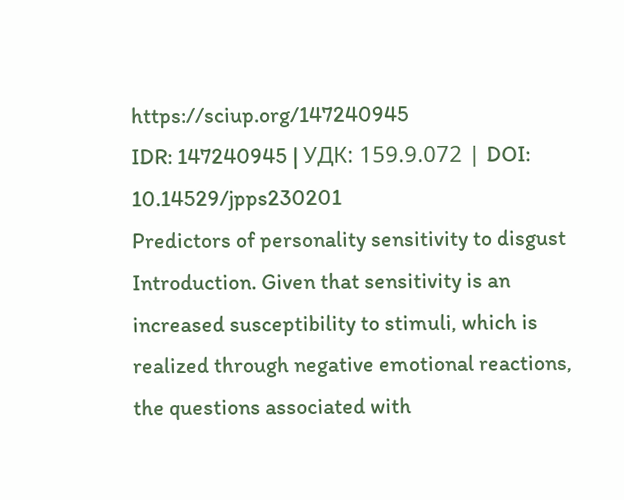https://sciup.org/147240945
IDR: 147240945 | УДК: 159.9.072 | DOI: 10.14529/jpps230201
Predictors of personality sensitivity to disgust
Introduction. Given that sensitivity is an increased susceptibility to stimuli, which is realized through negative emotional reactions, the questions associated with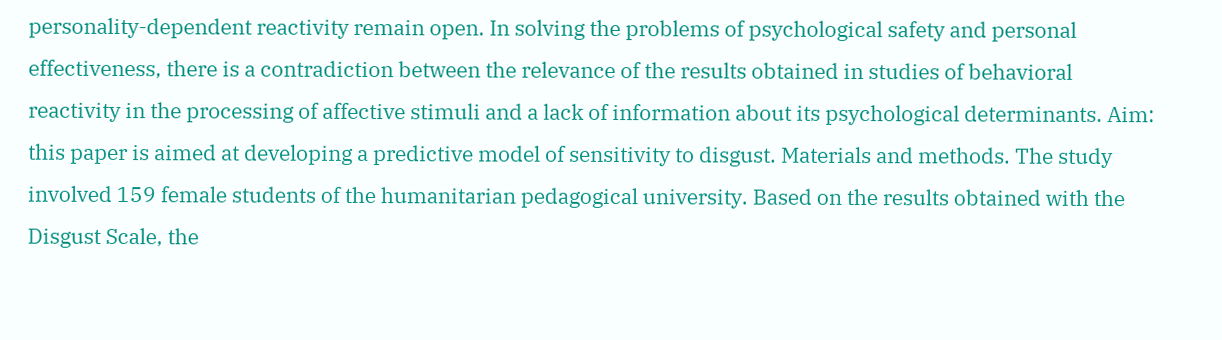personality-dependent reactivity remain open. In solving the problems of psychological safety and personal effectiveness, there is a contradiction between the relevance of the results obtained in studies of behavioral reactivity in the processing of affective stimuli and a lack of information about its psychological determinants. Aim: this paper is aimed at developing a predictive model of sensitivity to disgust. Materials and methods. The study involved 159 female students of the humanitarian pedagogical university. Based on the results obtained with the Disgust Scale, the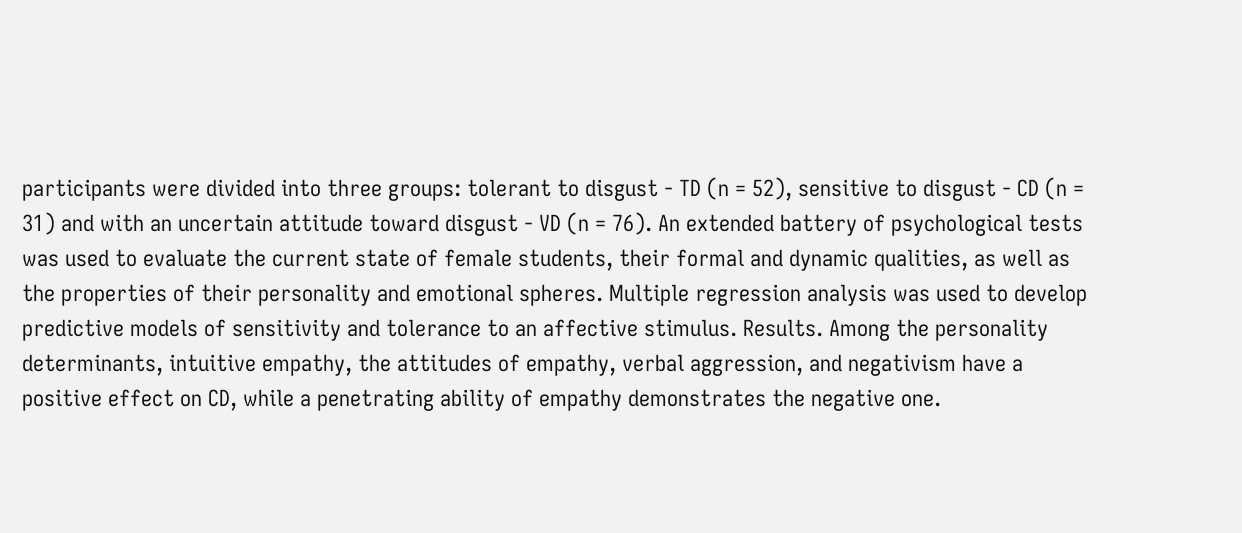participants were divided into three groups: tolerant to disgust - TD (n = 52), sensitive to disgust - CD (n = 31) and with an uncertain attitude toward disgust - VD (n = 76). An extended battery of psychological tests was used to evaluate the current state of female students, their formal and dynamic qualities, as well as the properties of their personality and emotional spheres. Multiple regression analysis was used to develop predictive models of sensitivity and tolerance to an affective stimulus. Results. Among the personality determinants, intuitive empathy, the attitudes of empathy, verbal aggression, and negativism have a positive effect on CD, while a penetrating ability of empathy demonstrates the negative one.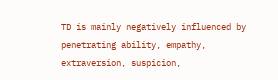TD is mainly negatively influenced by penetrating ability, empathy, extraversion, suspicion,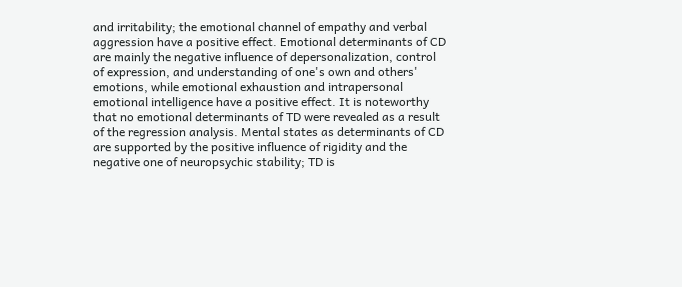and irritability; the emotional channel of empathy and verbal aggression have a positive effect. Emotional determinants of CD are mainly the negative influence of depersonalization, control of expression, and understanding of one's own and others' emotions, while emotional exhaustion and intrapersonal emotional intelligence have a positive effect. It is noteworthy that no emotional determinants of TD were revealed as a result of the regression analysis. Mental states as determinants of CD are supported by the positive influence of rigidity and the negative one of neuropsychic stability; TD is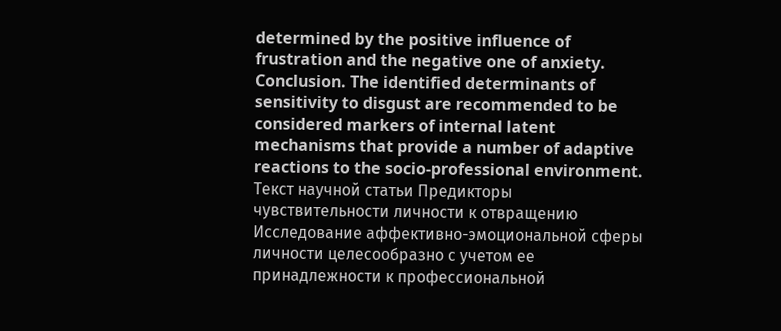determined by the positive influence of frustration and the negative one of anxiety. Conclusion. The identified determinants of sensitivity to disgust are recommended to be considered markers of internal latent mechanisms that provide a number of adaptive reactions to the socio-professional environment.
Текст научной статьи Предикторы чувствительности личности к отвращению
Исследование аффективно-эмоциональной сферы личности целесообразно с учетом ее принадлежности к профессиональной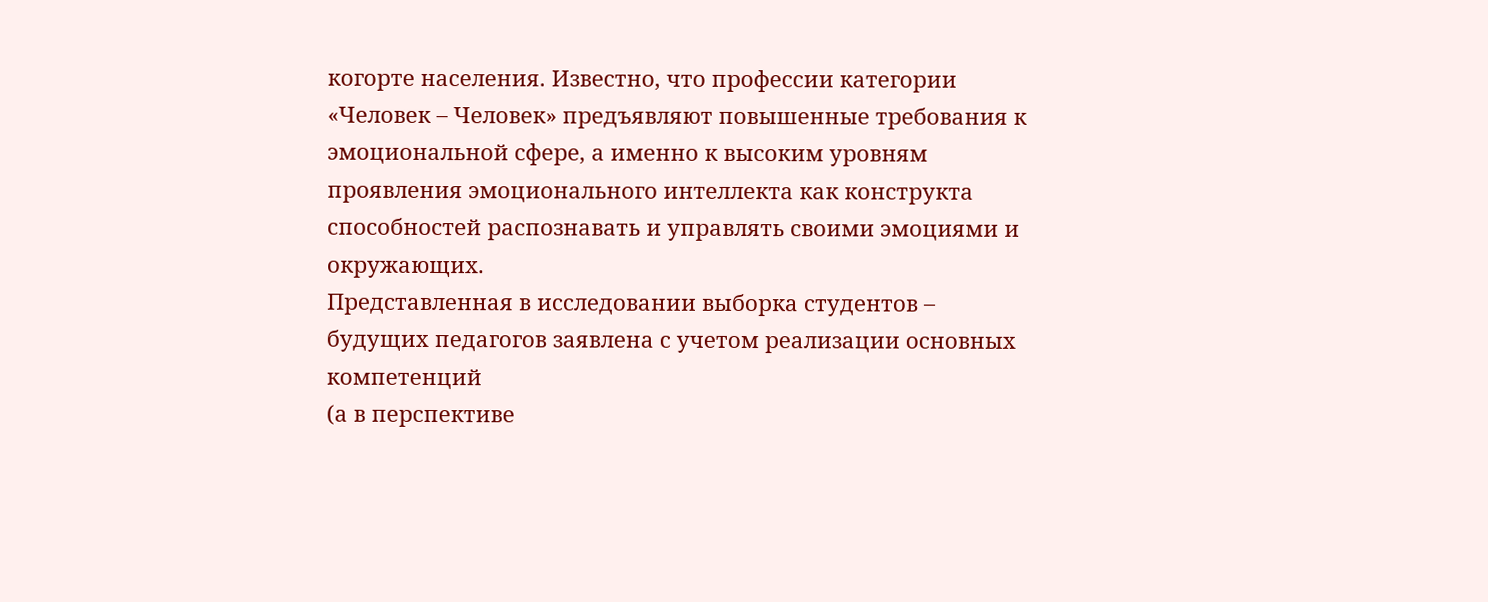когорте населения. Известно, что профессии категории «Человек – Человек» предъявляют повышенные требования к эмоциональной сфере, а именно к высоким уровням проявления эмоционального интеллекта как конструкта способностей распознавать и управлять своими эмоциями и окружающих.
Представленная в исследовании выборка студентов – будущих педагогов заявлена с учетом реализации основных компетенций
(а в перспективе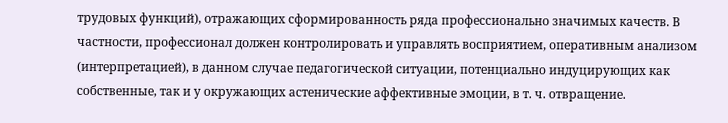трудовых функций), отражающих сформированность ряда профессионально значимых качеств. В частности, профессионал должен контролировать и управлять восприятием, оперативным анализом (интерпретацией), в данном случае педагогической ситуации, потенциально индуцирующих как собственные, так и у окружающих астенические аффективные эмоции, в т. ч. отвращение.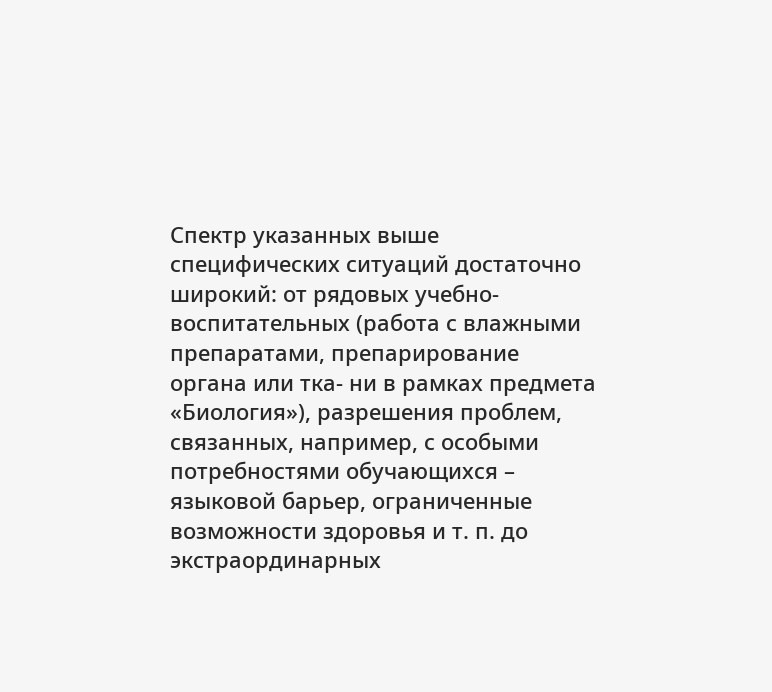Спектр указанных выше специфических ситуаций достаточно широкий: от рядовых учебно-воспитательных (работа с влажными препаратами, препарирование органа или тка- ни в рамках предмета «Биология»), разрешения проблем, связанных, например, с особыми потребностями обучающихся – языковой барьер, ограниченные возможности здоровья и т. п. до экстраординарных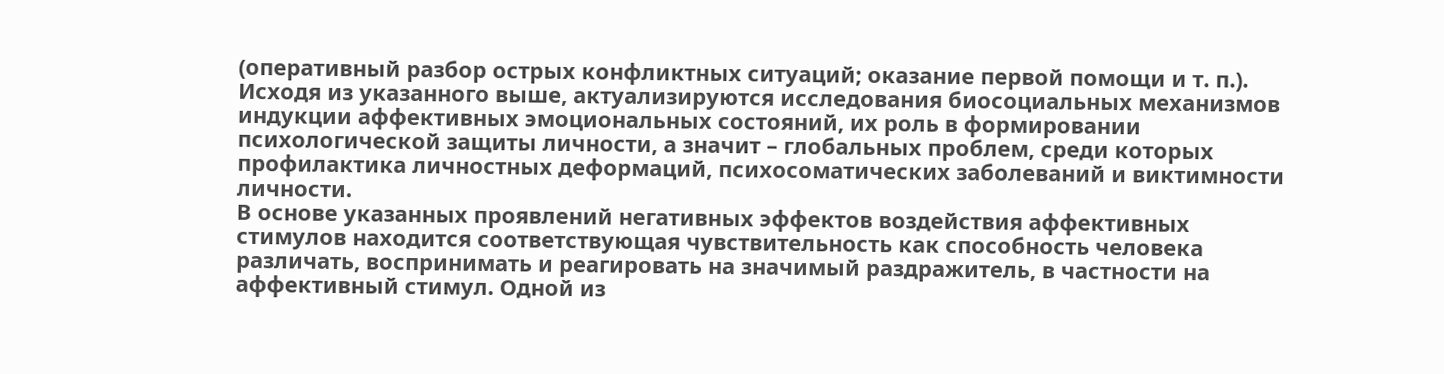(оперативный разбор острых конфликтных ситуаций; оказание первой помощи и т. п.).
Исходя из указанного выше, актуализируются исследования биосоциальных механизмов индукции аффективных эмоциональных состояний, их роль в формировании психологической защиты личности, а значит – глобальных проблем, среди которых профилактика личностных деформаций, психосоматических заболеваний и виктимности личности.
В основе указанных проявлений негативных эффектов воздействия аффективных стимулов находится соответствующая чувствительность как способность человека различать, воспринимать и реагировать на значимый раздражитель, в частности на аффективный стимул. Одной из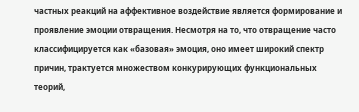частных реакций на аффективное воздействие является формирование и проявление эмоции отвращения. Несмотря на то, что отвращение часто классифицируется как «базовая» эмоция, оно имеет широкий спектр причин, трактуется множеством конкурирующих функциональных теорий,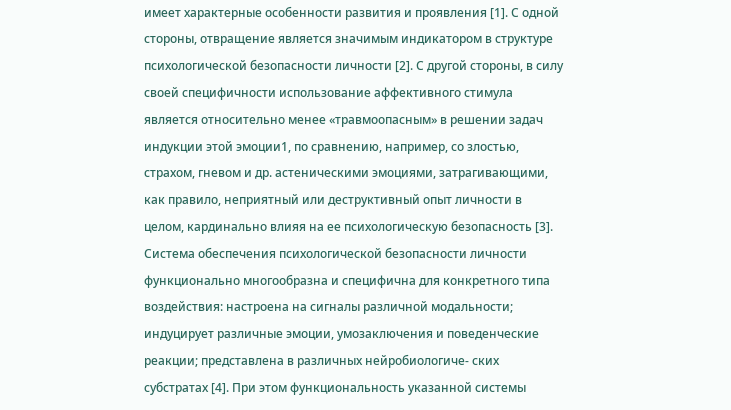имеет характерные особенности развития и проявления [1]. С одной стороны, отвращение является значимым индикатором в структуре психологической безопасности личности [2]. С другой стороны, в силу своей специфичности использование аффективного стимула является относительно менее «травмоопасным» в решении задач индукции этой эмоции1, по сравнению, например, со злостью, страхом, гневом и др. астеническими эмоциями, затрагивающими, как правило, неприятный или деструктивный опыт личности в целом, кардинально влияя на ее психологическую безопасность [3].
Система обеспечения психологической безопасности личности функционально многообразна и специфична для конкретного типа воздействия: настроена на сигналы различной модальности; индуцирует различные эмоции, умозаключения и поведенческие реакции; представлена в различных нейробиологиче- ских субстратах [4]. При этом функциональность указанной системы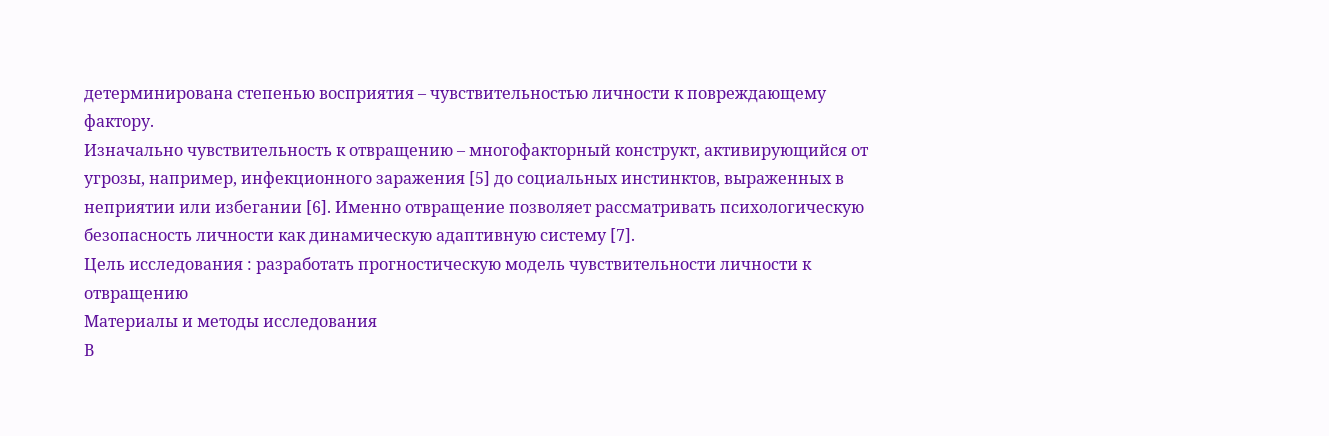детерминирована степенью восприятия – чувствительностью личности к повреждающему фактору.
Изначально чувствительность к отвращению – многофакторный конструкт, активирующийся от угрозы, например, инфекционного заражения [5] до социальных инстинктов, выраженных в неприятии или избегании [6]. Именно отвращение позволяет рассматривать психологическую безопасность личности как динамическую адаптивную систему [7].
Цель исследования : разработать прогностическую модель чувствительности личности к отвращению
Материалы и методы исследования
В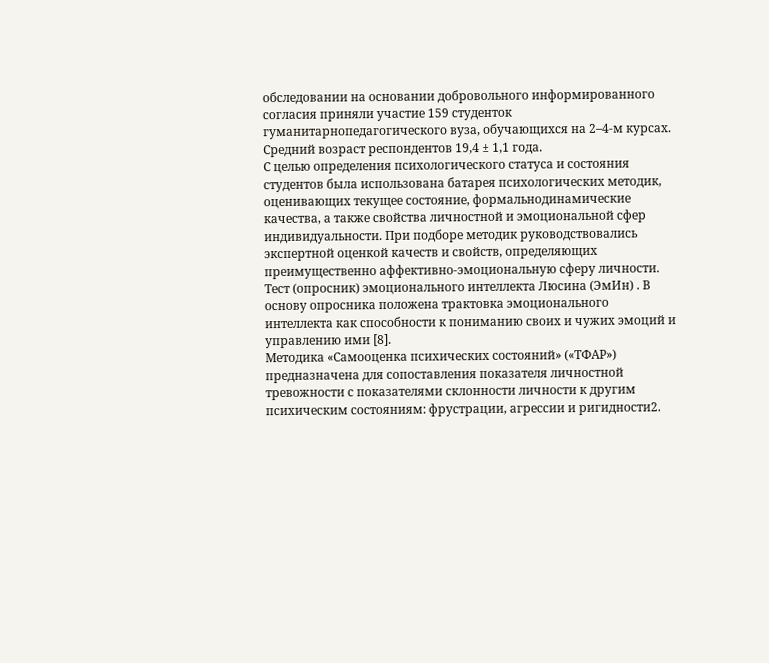обследовании на основании добровольного информированного согласия приняли участие 159 студенток гуманитарнопедагогического вуза, обучающихся на 2–4-м курсах. Средний возраст респондентов 19,4 ± 1,1 года.
С целью определения психологического статуса и состояния студентов была использована батарея психологических методик, оценивающих текущее состояние, формальнодинамические качества, а также свойства личностной и эмоциональной сфер индивидуальности. При подборе методик руководствовались экспертной оценкой качеств и свойств, определяющих преимущественно аффективно-эмоциональную сферу личности.
Тест (опросник) эмоционального интеллекта Люсина (ЭмИн) . В основу опросника положена трактовка эмоционального интеллекта как способности к пониманию своих и чужих эмоций и управлению ими [8].
Методика «Самооценка психических состояний» («ТФАР») предназначена для сопоставления показателя личностной тревожности с показателями склонности личности к другим психическим состояниям: фрустрации, агрессии и ригидности2.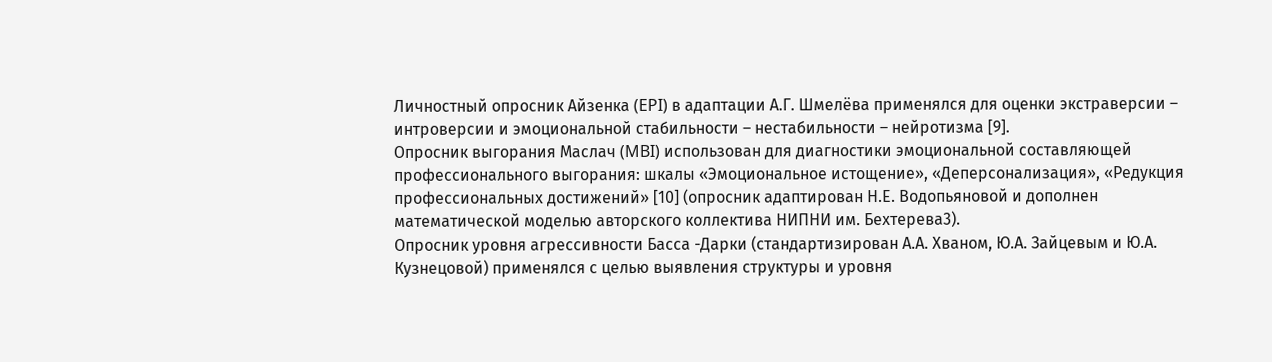Личностный опросник Айзенка (EPI) в адаптации А.Г. Шмелёва применялся для оценки экстраверсии – интроверсии и эмоциональной стабильности – нестабильности – нейротизма [9].
Опросник выгорания Маслач (MBI) использован для диагностики эмоциональной составляющей профессионального выгорания: шкалы «Эмоциональное истощение», «Деперсонализация», «Редукция профессиональных достижений» [10] (опросник адаптирован Н.Е. Водопьяновой и дополнен математической моделью авторского коллектива НИПНИ им. Бехтерева3).
Опросник уровня агрессивности Басса -Дарки (стандартизирован А.А. Хваном, Ю.А. Зайцевым и Ю.А. Кузнецовой) применялся с целью выявления структуры и уровня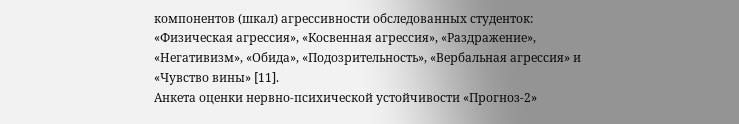компонентов (шкал) агрессивности обследованных студенток: «Физическая агрессия», «Косвенная агрессия», «Раздражение», «Негативизм», «Обида», «Подозрительность», «Вербальная агрессия» и «Чувство вины» [11].
Анкета оценки нервно-психической устойчивости «Прогноз-2»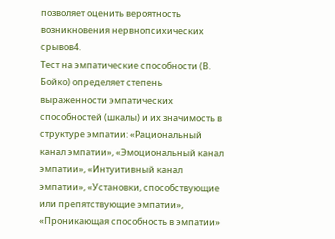позволяет оценить вероятность возникновения нервнопсихических срывов4.
Тест на эмпатические способности (В. Бойко) определяет степень выраженности эмпатических способностей (шкалы) и их значимость в структуре эмпатии: «Рациональный канал эмпатии», «Эмоциональный канал эмпатии», «Интуитивный канал эмпатии», «Установки, способствующие или препятствующие эмпатии», «Проникающая способность в эмпатии»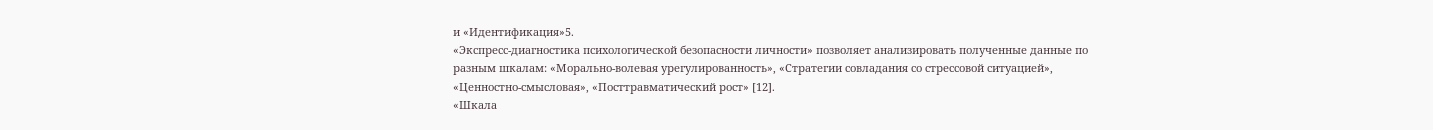и «Идентификация»5.
«Экспресс-диагностика психологической безопасности личности» позволяет анализировать полученные данные по разным шкалам: «Морально-волевая урегулированность», «Стратегии совладания со стрессовой ситуацией», «Ценностно-смысловая», «Посттравматический рост» [12].
«Шкала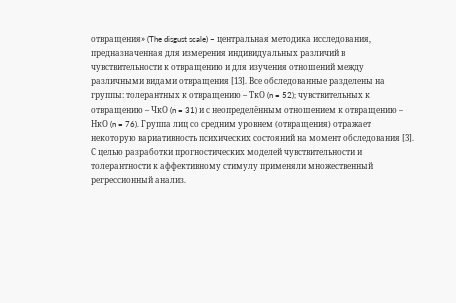отвращения» (The disgust scale) – центральная методика исследования, предназначенная для измерения индивидуальных различий в чувствительности к отвращению и для изучения отношений между различными видами отвращения [13]. Все обследованные разделены на группы: толерантных к отвращению – ТкО (n = 52); чувствительных к отвращению – ЧкО (n = 31) и с неопределённым отношением к отвращению – НкО (n = 76). Группа лиц со средним уровнем (отвращения) отражает некоторую вариативность психических состояний на момент обследования [3].
С целью разработки прогностических моделей чувствительности и толерантности к аффективному стимулу применяли множественный регрессионный анализ.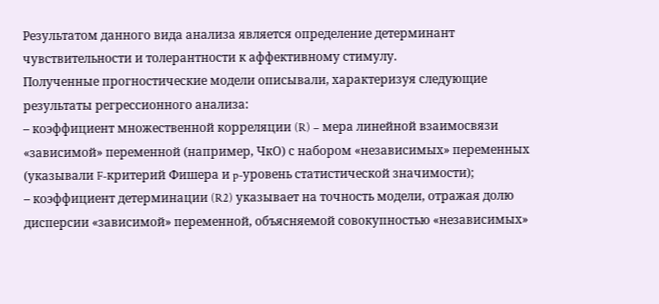Результатом данного вида анализа является определение детерминант чувствительности и толерантности к аффективному стимулу.
Полученные прогностические модели описывали, характеризуя следующие результаты регрессионного анализа:
– коэффициент множественной корреляции (R) – мера линейной взаимосвязи «зависимой» переменной (например, ЧкО) с набором «независимых» переменных (указывали F-критерий Фишера и p-уровень статистической значимости);
– коэффициент детерминации (R2) указывает на точность модели, отражая долю дисперсии «зависимой» переменной, объясняемой совокупностью «независимых»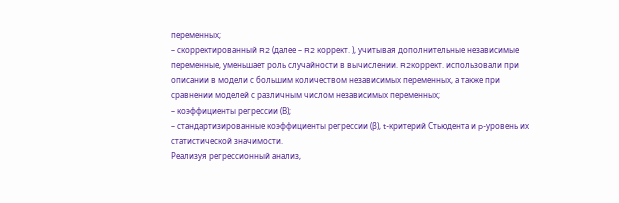переменных;
– скорректированный R2 (далее – R2 коррект. ), учитывая дополнительные независимые переменные, уменьшает роль случайности в вычислении. R2коррект. использовали при описании в модели с большим количеством независимых переменных, а также при сравнении моделей с различным числом независимых переменных;
– коэффициенты регрессии (В);
– стандартизированные коэффициенты регрессии (β), t-критерий Стьюдента и p-уровень их статистической значимости.
Реализуя регрессионный анализ,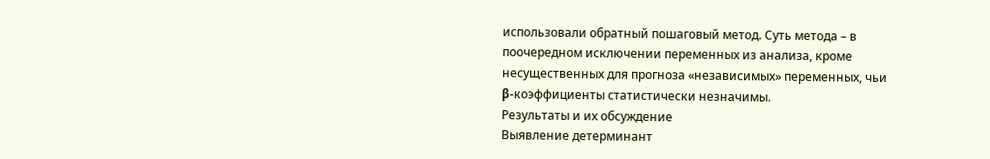использовали обратный пошаговый метод. Суть метода – в поочередном исключении переменных из анализа, кроме несущественных для прогноза «независимых» переменных, чьи β-коэффициенты статистически незначимы.
Результаты и их обсуждение
Выявление детерминант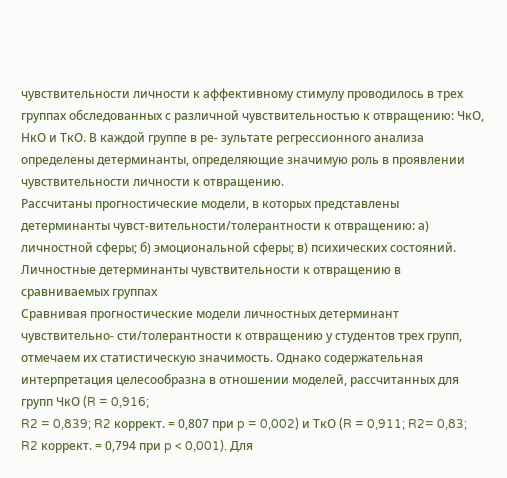чувствительности личности к аффективному стимулу проводилось в трех группах обследованных с различной чувствительностью к отвращению: ЧкО, НкО и ТкО. В каждой группе в ре- зультате регрессионного анализа определены детерминанты, определяющие значимую роль в проявлении чувствительности личности к отвращению.
Рассчитаны прогностические модели, в которых представлены детерминанты чувст-вительности/толерантности к отвращению: а) личностной сферы; б) эмоциональной сферы; в) психических состояний.
Личностные детерминанты чувствительности к отвращению в сравниваемых группах
Сравнивая прогностические модели личностных детерминант чувствительно- сти/толерантности к отвращению у студентов трех групп, отмечаем их статистическую значимость. Однако содержательная интерпретация целесообразна в отношении моделей, рассчитанных для групп ЧкО (R = 0,916;
R2 = 0,839; R2 коррект. = 0,807 при p = 0,002) и ТкО (R = 0,911; R2= 0,83; R2 коррект. = 0,794 при p < 0,001). Для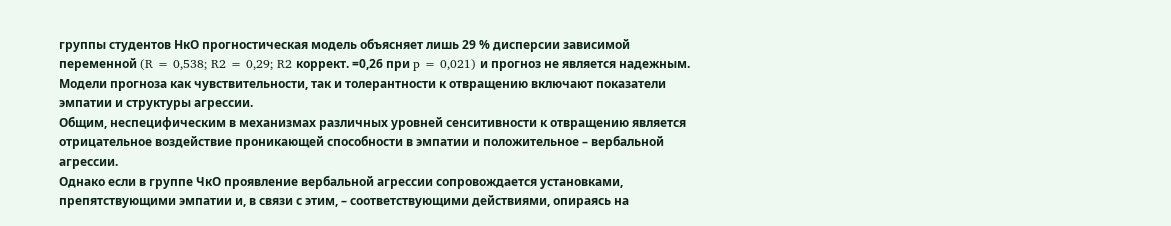группы студентов НкО прогностическая модель объясняет лишь 29 % дисперсии зависимой переменной (R = 0,538; R2 = 0,29; R2 коррект. =0,26 при p = 0,021) и прогноз не является надежным.
Модели прогноза как чувствительности, так и толерантности к отвращению включают показатели эмпатии и структуры агрессии.
Общим, неспецифическим в механизмах различных уровней сенситивности к отвращению является отрицательное воздействие проникающей способности в эмпатии и положительное – вербальной агрессии.
Однако если в группе ЧкО проявление вербальной агрессии сопровождается установками, препятствующими эмпатии и, в связи с этим, – соответствующими действиями, опираясь на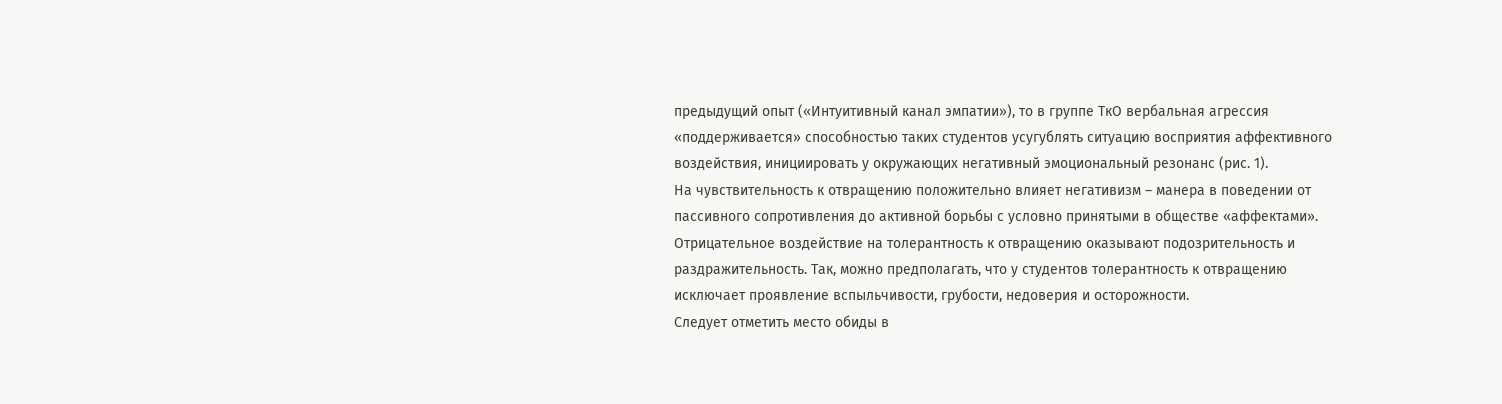предыдущий опыт («Интуитивный канал эмпатии»), то в группе ТкО вербальная агрессия «поддерживается» способностью таких студентов усугублять ситуацию восприятия аффективного воздействия, инициировать у окружающих негативный эмоциональный резонанс (рис. 1).
На чувствительность к отвращению положительно влияет негативизм – манера в поведении от пассивного сопротивления до активной борьбы с условно принятыми в обществе «аффектами». Отрицательное воздействие на толерантность к отвращению оказывают подозрительность и раздражительность. Так, можно предполагать, что у студентов толерантность к отвращению исключает проявление вспыльчивости, грубости, недоверия и осторожности.
Следует отметить место обиды в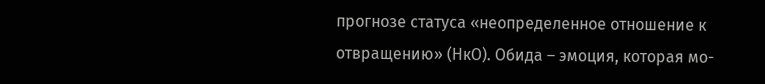прогнозе статуса «неопределенное отношение к отвращению» (НкО). Обида – эмоция, которая мо-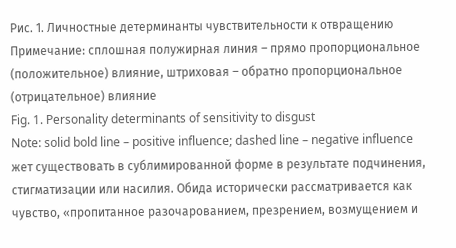Рис. 1. Личностные детерминанты чувствительности к отвращению Примечание: сплошная полужирная линия – прямо пропорциональное (положительное) влияние, штриховая – обратно пропорциональное (отрицательное) влияние
Fig. 1. Personality determinants of sensitivity to disgust
Note: solid bold line – positive influence; dashed line – negative influence
жет существовать в сублимированной форме в результате подчинения, стигматизации или насилия. Обида исторически рассматривается как чувство, «пропитанное разочарованием, презрением, возмущением и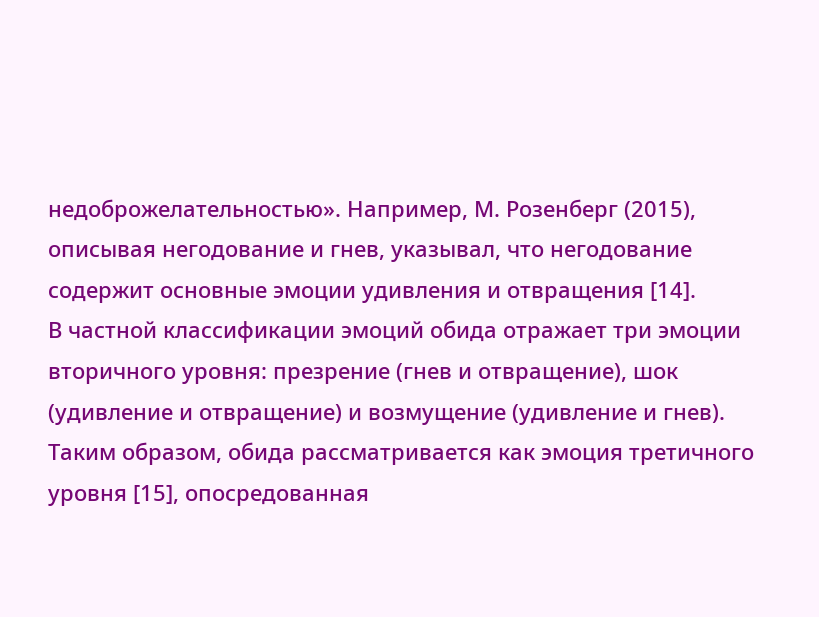недоброжелательностью». Например, М. Розенберг (2015), описывая негодование и гнев, указывал, что негодование содержит основные эмоции удивления и отвращения [14].
В частной классификации эмоций обида отражает три эмоции вторичного уровня: презрение (гнев и отвращение), шок (удивление и отвращение) и возмущение (удивление и гнев). Таким образом, обида рассматривается как эмоция третичного уровня [15], опосредованная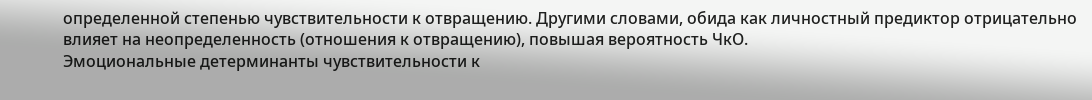определенной степенью чувствительности к отвращению. Другими словами, обида как личностный предиктор отрицательно влияет на неопределенность (отношения к отвращению), повышая вероятность ЧкО.
Эмоциональные детерминанты чувствительности к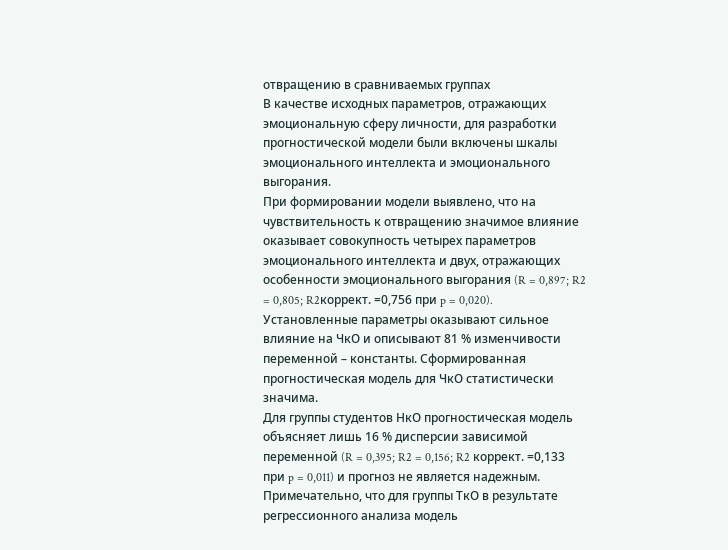отвращению в сравниваемых группах
В качестве исходных параметров, отражающих эмоциональную сферу личности, для разработки прогностической модели были включены шкалы эмоционального интеллекта и эмоционального выгорания.
При формировании модели выявлено, что на чувствительность к отвращению значимое влияние оказывает совокупность четырех параметров эмоционального интеллекта и двух, отражающих особенности эмоционального выгорания (R = 0,897; R2 = 0,805; R2коррект. =0,756 при p = 0,020).
Установленные параметры оказывают сильное влияние на ЧкО и описывают 81 % изменчивости переменной – константы. Сформированная прогностическая модель для ЧкО статистически значима.
Для группы студентов НкО прогностическая модель объясняет лишь 16 % дисперсии зависимой переменной (R = 0,395; R2 = 0,156; R2 коррект. =0,133 при p = 0,011) и прогноз не является надежным.
Примечательно, что для группы ТкО в результате регрессионного анализа модель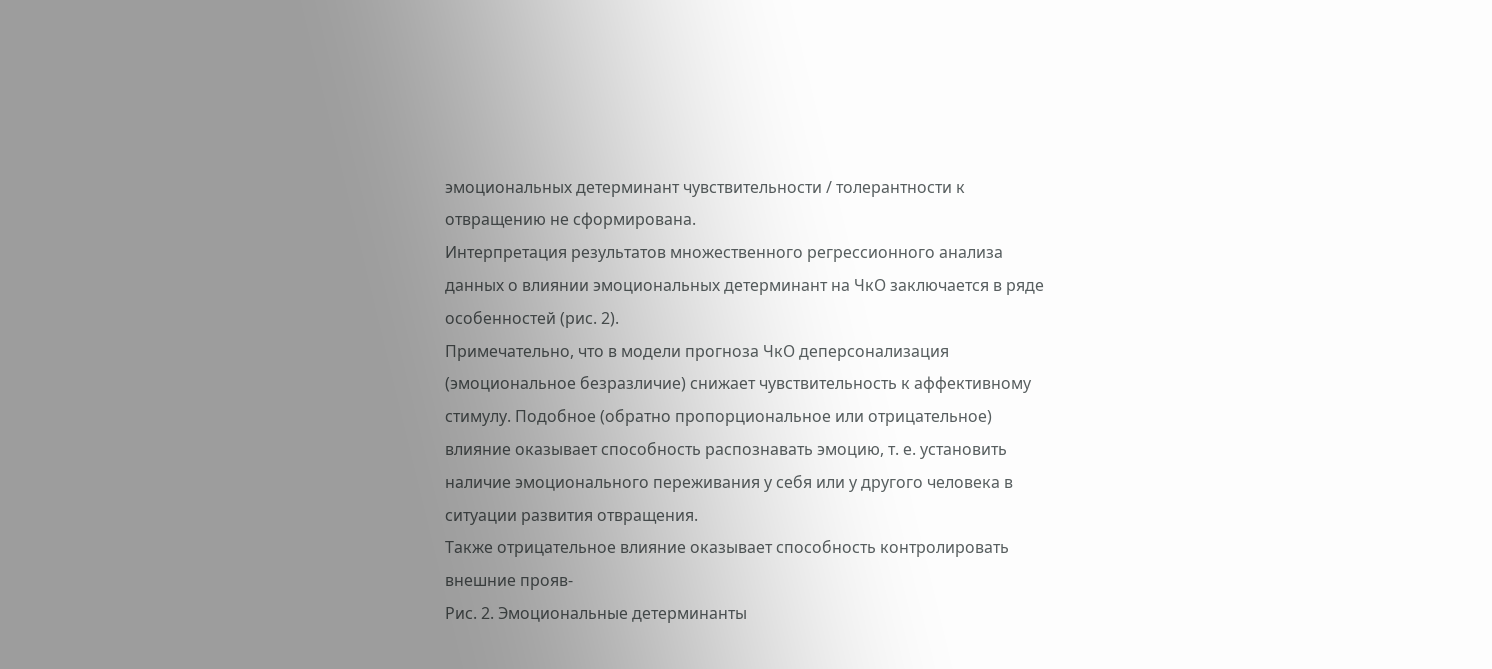эмоциональных детерминант чувствительности / толерантности к отвращению не сформирована.
Интерпретация результатов множественного регрессионного анализа данных о влиянии эмоциональных детерминант на ЧкО заключается в ряде особенностей (рис. 2).
Примечательно, что в модели прогноза ЧкО деперсонализация (эмоциональное безразличие) снижает чувствительность к аффективному стимулу. Подобное (обратно пропорциональное или отрицательное) влияние оказывает способность распознавать эмоцию, т. е. установить наличие эмоционального переживания у себя или у другого человека в ситуации развития отвращения.
Также отрицательное влияние оказывает способность контролировать внешние прояв-
Рис. 2. Эмоциональные детерминанты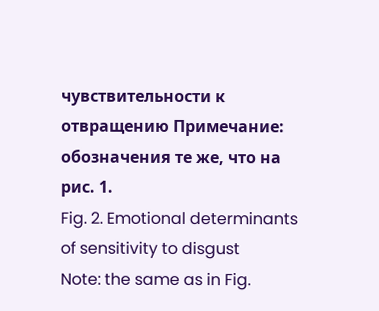чувствительности к отвращению Примечание: обозначения те же, что на рис. 1.
Fig. 2. Emotional determinants of sensitivity to disgust
Note: the same as in Fig.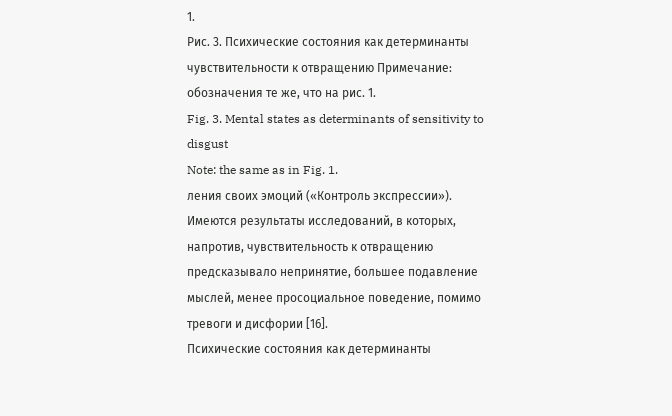1.
Рис. 3. Психические состояния как детерминанты чувствительности к отвращению Примечание: обозначения те же, что на рис. 1.
Fig. 3. Mental states as determinants of sensitivity to disgust
Note: the same as in Fig. 1.
ления своих эмоций («Контроль экспрессии»).
Имеются результаты исследований, в которых, напротив, чувствительность к отвращению предсказывало непринятие, большее подавление мыслей, менее просоциальное поведение, помимо тревоги и дисфории [16].
Психические состояния как детерминанты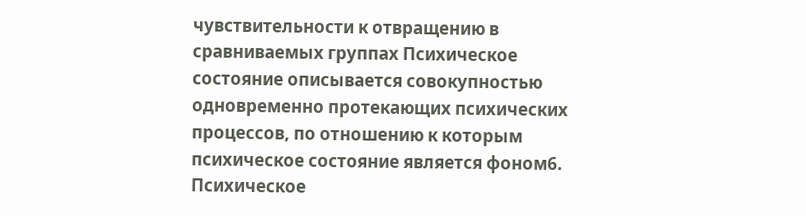чувствительности к отвращению в сравниваемых группах Психическое состояние описывается совокупностью одновременно протекающих психических процессов, по отношению к которым психическое состояние является фоном6. Психическое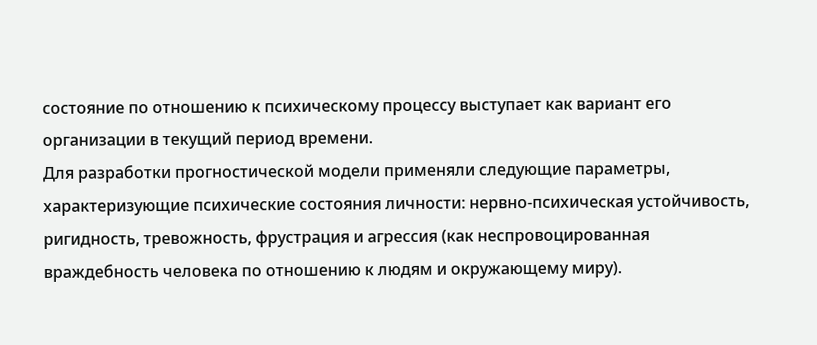состояние по отношению к психическому процессу выступает как вариант его организации в текущий период времени.
Для разработки прогностической модели применяли следующие параметры, характеризующие психические состояния личности: нервно-психическая устойчивость, ригидность, тревожность, фрустрация и агрессия (как неспровоцированная враждебность человека по отношению к людям и окружающему миру).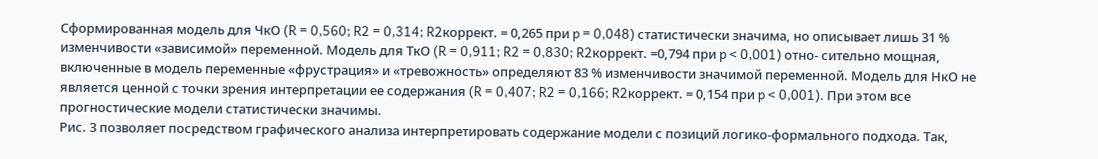Сформированная модель для ЧкО (R = 0,560; R2 = 0,314; R2коррект. = 0,265 при p = 0,048) статистически значима, но описывает лишь 31 % изменчивости «зависимой» переменной. Модель для ТкО (R = 0,911; R2 = 0,830; R2коррект. =0,794 при p < 0,001) отно- сительно мощная, включенные в модель переменные «фрустрация» и «тревожность» определяют 83 % изменчивости значимой переменной. Модель для НкО не является ценной с точки зрения интерпретации ее содержания (R = 0,407; R2 = 0,166; R2коррект. = 0,154 при p < 0,001). При этом все прогностические модели статистически значимы.
Рис. 3 позволяет посредством графического анализа интерпретировать содержание модели с позиций логико-формального подхода. Так,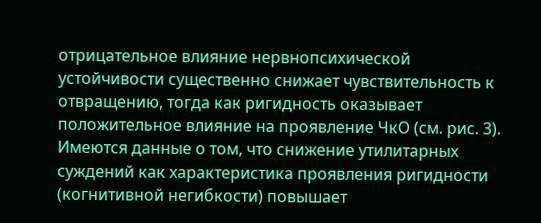отрицательное влияние нервнопсихической устойчивости существенно снижает чувствительность к отвращению, тогда как ригидность оказывает положительное влияние на проявление ЧкО (см. рис. 3).
Имеются данные о том, что снижение утилитарных суждений как характеристика проявления ригидности (когнитивной негибкости) повышает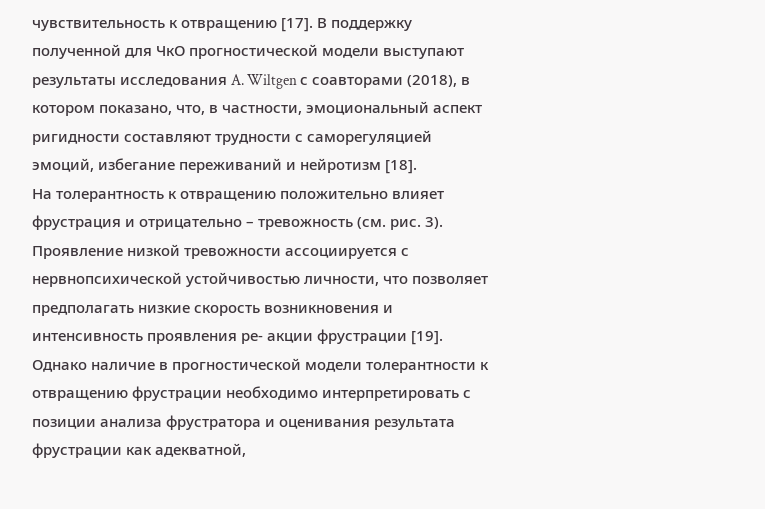чувствительность к отвращению [17]. В поддержку полученной для ЧкО прогностической модели выступают результаты исследования A. Wiltgen с соавторами (2018), в котором показано, что, в частности, эмоциональный аспект ригидности составляют трудности с саморегуляцией эмоций, избегание переживаний и нейротизм [18].
На толерантность к отвращению положительно влияет фрустрация и отрицательно – тревожность (см. рис. 3). Проявление низкой тревожности ассоциируется с нервнопсихической устойчивостью личности, что позволяет предполагать низкие скорость возникновения и интенсивность проявления ре- акции фрустрации [19]. Однако наличие в прогностической модели толерантности к отвращению фрустрации необходимо интерпретировать с позиции анализа фрустратора и оценивания результата фрустрации как адекватной,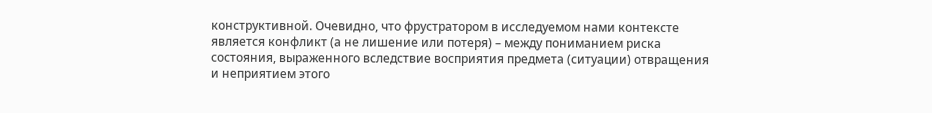конструктивной. Очевидно, что фрустратором в исследуемом нами контексте является конфликт (а не лишение или потеря) – между пониманием риска состояния, выраженного вследствие восприятия предмета (ситуации) отвращения и неприятием этого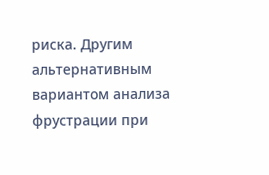риска. Другим альтернативным вариантом анализа фрустрации при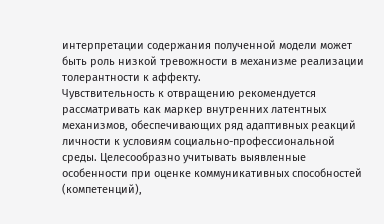интерпретации содержания полученной модели может быть роль низкой тревожности в механизме реализации толерантности к аффекту.
Чувствительность к отвращению рекомендуется рассматривать как маркер внутренних латентных механизмов, обеспечивающих ряд адаптивных реакций личности к условиям социально-профессиональной среды. Целесообразно учитывать выявленные особенности при оценке коммуникативных способностей (компетенций),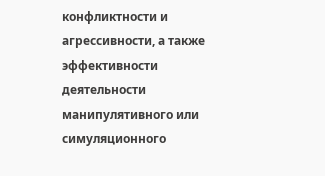конфликтности и агрессивности, а также эффективности деятельности манипулятивного или симуляционного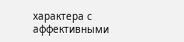характера с аффективными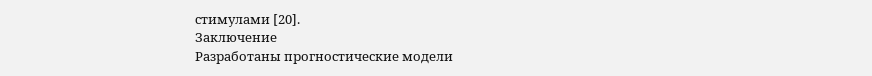стимулами [20].
Заключение
Разработаны прогностические модели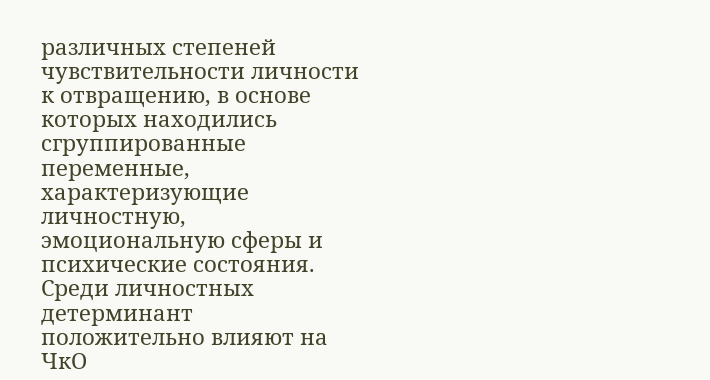различных степеней чувствительности личности к отвращению, в основе которых находились сгруппированные переменные, характеризующие личностную, эмоциональную сферы и психические состояния. Среди личностных детерминант положительно влияют на ЧкО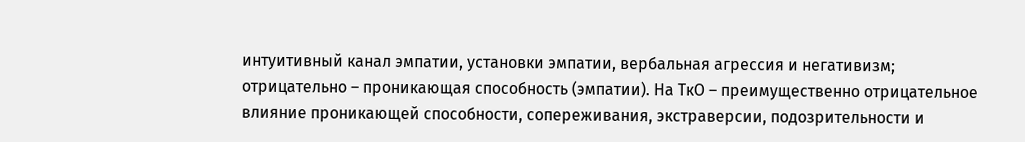интуитивный канал эмпатии, установки эмпатии, вербальная агрессия и негативизм; отрицательно – проникающая способность (эмпатии). На ТкО – преимущественно отрицательное влияние проникающей способности, сопереживания, экстраверсии, подозрительности и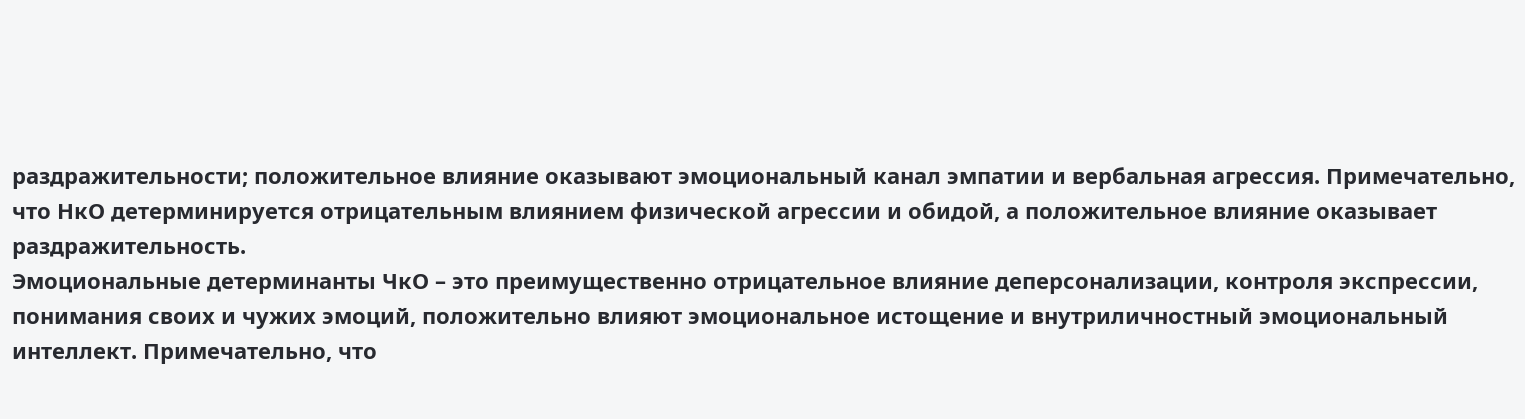раздражительности; положительное влияние оказывают эмоциональный канал эмпатии и вербальная агрессия. Примечательно, что НкО детерминируется отрицательным влиянием физической агрессии и обидой, а положительное влияние оказывает раздражительность.
Эмоциональные детерминанты ЧкО – это преимущественно отрицательное влияние деперсонализации, контроля экспрессии, понимания своих и чужих эмоций, положительно влияют эмоциональное истощение и внутриличностный эмоциональный интеллект. Примечательно, что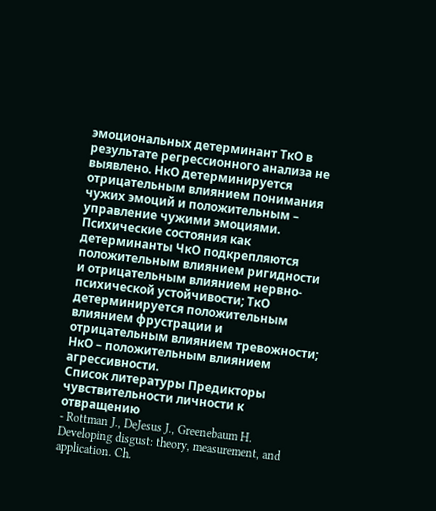эмоциональных детерминант ТкО в результате регрессионного анализа не выявлено. НкО детерминируется отрицательным влиянием понимания чужих эмоций и положительным – управление чужими эмоциями.
Психические состояния как детерминанты ЧкО подкрепляются положительным влиянием ригидности и отрицательным влиянием нервно-психической устойчивости; ТкО детерминируется положительным влиянием фрустрации и отрицательным влиянием тревожности; НкО – положительным влиянием агрессивности.
Список литературы Предикторы чувствительности личности к отвращению
- Rottman J., DeJesus J., Greenebaum H. Developing disgust: theory, measurement, and application. Ch.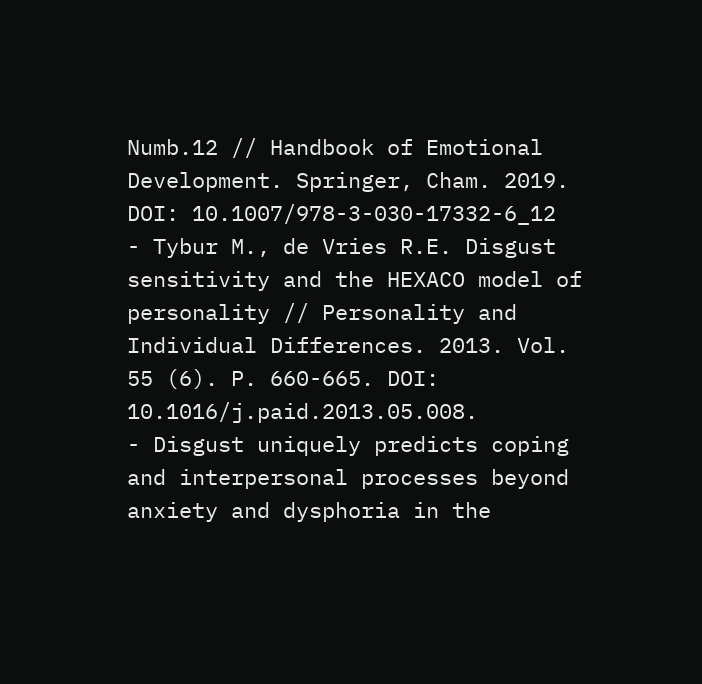Numb.12 // Handbook of Emotional Development. Springer, Cham. 2019. DOI: 10.1007/978-3-030-17332-6_12
- Tybur M., de Vries R.E. Disgust sensitivity and the HEXACO model of personality // Personality and Individual Differences. 2013. Vol. 55 (6). P. 660-665. DOI: 10.1016/j.paid.2013.05.008.
- Disgust uniquely predicts coping and interpersonal processes beyond anxiety and dysphoria in the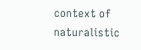context of naturalistic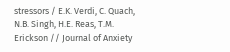stressors / E.K. Verdi, C. Quach, N.B. Singh, H.E. Reas, T.M. Erickson // Journal of Anxiety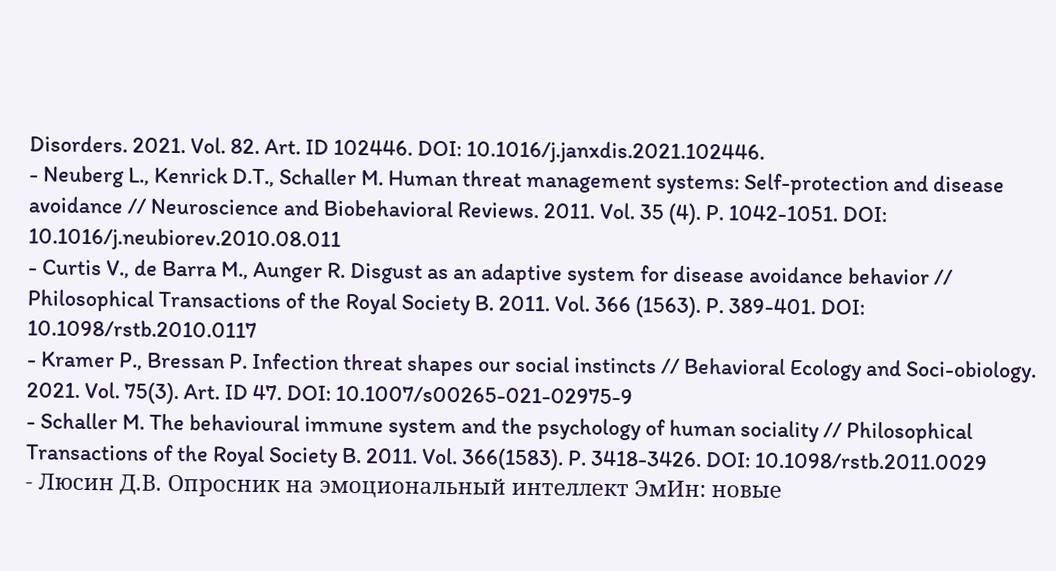Disorders. 2021. Vol. 82. Art. ID 102446. DOI: 10.1016/j.janxdis.2021.102446.
- Neuberg L., Kenrick D.T., Schaller M. Human threat management systems: Self-protection and disease avoidance // Neuroscience and Biobehavioral Reviews. 2011. Vol. 35 (4). P. 1042-1051. DOI: 10.1016/j.neubiorev.2010.08.011
- Curtis V., de Barra M., Aunger R. Disgust as an adaptive system for disease avoidance behavior // Philosophical Transactions of the Royal Society B. 2011. Vol. 366 (1563). P. 389-401. DOI: 10.1098/rstb.2010.0117
- Kramer P., Bressan P. Infection threat shapes our social instincts // Behavioral Ecology and Soci-obiology. 2021. Vol. 75(3). Art. ID 47. DOI: 10.1007/s00265-021-02975-9
- Schaller M. The behavioural immune system and the psychology of human sociality // Philosophical Transactions of the Royal Society B. 2011. Vol. 366(1583). P. 3418-3426. DOI: 10.1098/rstb.2011.0029
- Люсин Д.В. Опросник на эмоциональный интеллект ЭмИн: новые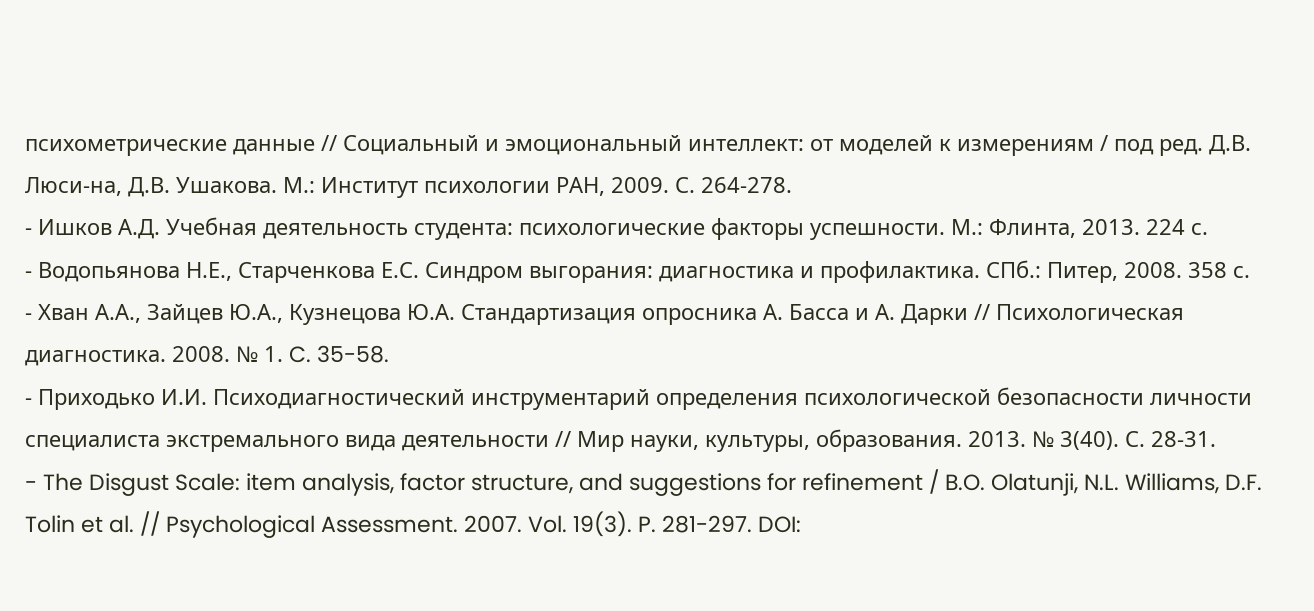психометрические данные // Социальный и эмоциональный интеллект: от моделей к измерениям / под ред. Д.В. Люси-на, Д.В. Ушакова. М.: Институт психологии РАН, 2009. С. 264-278.
- Ишков А.Д. Учебная деятельность студента: психологические факторы успешности. М.: Флинта, 2013. 224 с.
- Водопьянова Н.Е., Старченкова Е.С. Синдром выгорания: диагностика и профилактика. СПб.: Питер, 2008. 358 с.
- Хван А.А., Зайцев Ю.А., Кузнецова Ю.А. Стандартизация опросника А. Басса и А. Дарки // Психологическая диагностика. 2008. № 1. C. 35-58.
- Приходько И.И. Психодиагностический инструментарий определения психологической безопасности личности специалиста экстремального вида деятельности // Мир науки, культуры, образования. 2013. № 3(40). С. 28-31.
- The Disgust Scale: item analysis, factor structure, and suggestions for refinement / B.O. Olatunji, N.L. Williams, D.F. Tolin et al. // Psychological Assessment. 2007. Vol. 19(3). P. 281-297. DOI: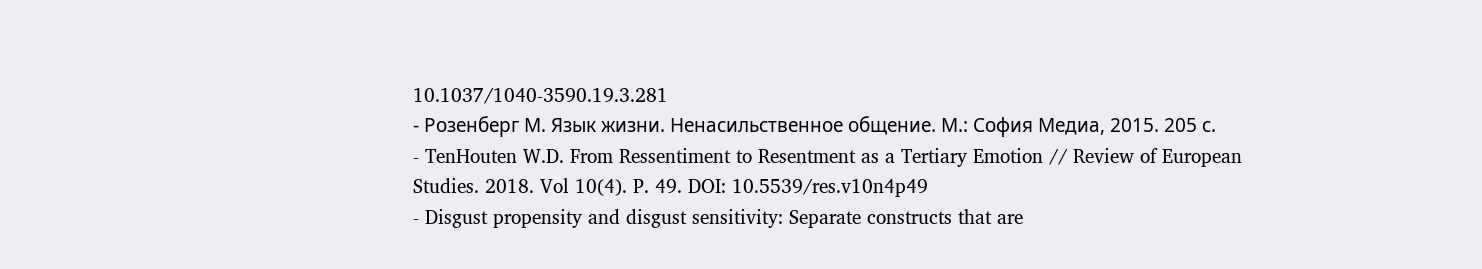10.1037/1040-3590.19.3.281
- Розенберг М. Язык жизни. Ненасильственное общение. М.: София Медиа, 2015. 205 с.
- TenHouten W.D. From Ressentiment to Resentment as a Tertiary Emotion // Review of European Studies. 2018. Vol 10(4). P. 49. DOI: 10.5539/res.v10n4p49
- Disgust propensity and disgust sensitivity: Separate constructs that are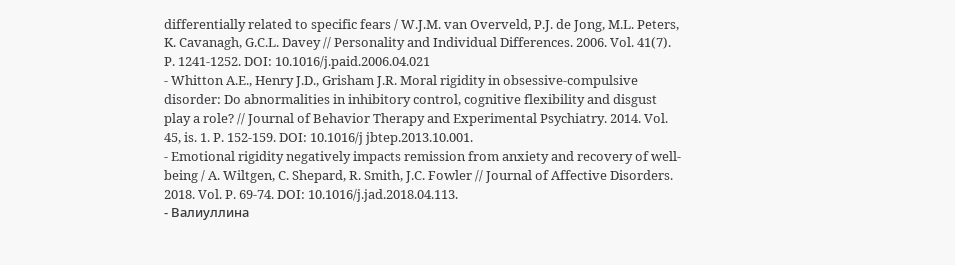differentially related to specific fears / W.J.M. van Overveld, P.J. de Jong, M.L. Peters, K. Cavanagh, G.C.L. Davey // Personality and Individual Differences. 2006. Vol. 41(7). P. 1241-1252. DOI: 10.1016/j.paid.2006.04.021
- Whitton A.E., Henry J.D., Grisham J.R. Moral rigidity in obsessive-compulsive disorder: Do abnormalities in inhibitory control, cognitive flexibility and disgust play a role? // Journal of Behavior Therapy and Experimental Psychiatry. 2014. Vol. 45, is. 1. P. 152-159. DOI: 10.1016/j jbtep.2013.10.001.
- Emotional rigidity negatively impacts remission from anxiety and recovery of well-being / A. Wiltgen, C. Shepard, R. Smith, J.C. Fowler // Journal of Affective Disorders. 2018. Vol. P. 69-74. DOI: 10.1016/j.jad.2018.04.113.
- Валиуллина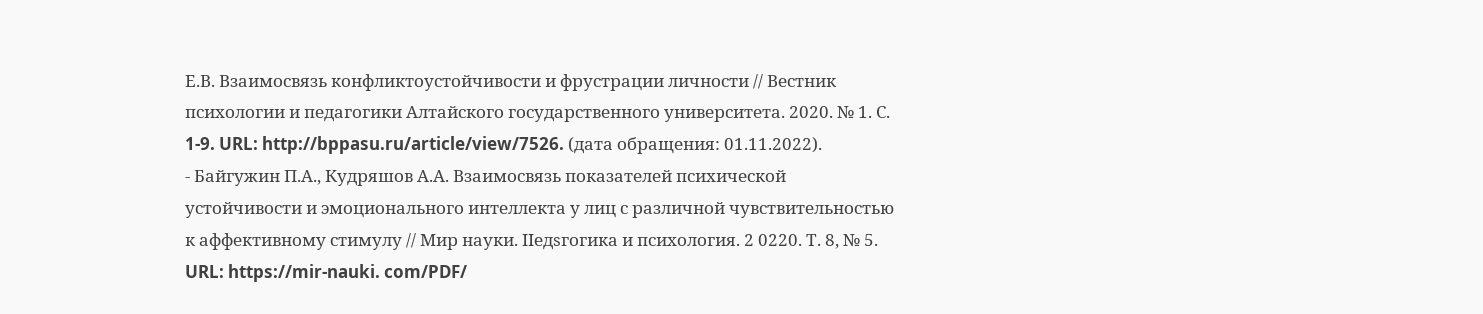Е.В. Взаимосвязь конфликтоустойчивости и фрустрации личности // Вестник психологии и педагогики Алтайского государственного университета. 2020. № 1. С. 1-9. URL: http://bppasu.ru/article/view/7526. (дата обращения: 01.11.2022).
- Байгужин П.А., Кудряшов А.А. Взаимосвязь показателей психической устойчивости и эмоционального интеллекта у лиц с различной чувствительностью к аффективному стимулу // Мир науки. IIедsгогика и психология. 2 0220. Т. 8, № 5. URL: https://mir-nauki. com/PDF/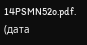14PSMN52o.pdf. (дата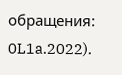обращения: 0L1a.2022).